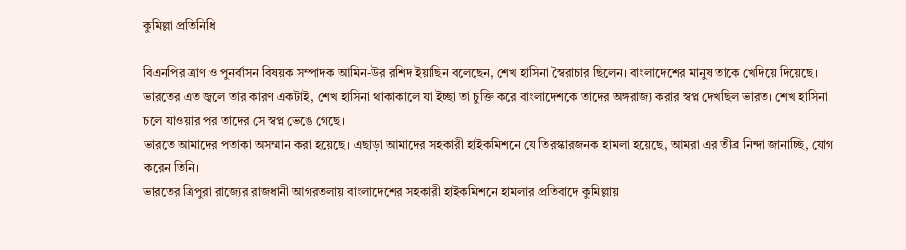কুমিল্লা প্রতিনিধি

বিএনপির ত্রাণ ও পুনর্বাসন বিষয়ক সম্পাদক আমিন-উর রশিদ ইয়াছিন বলেছেন, শেখ হাসিনা স্বৈরাচার ছিলেন। বাংলাদেশের মানুষ তাকে খেদিয়ে দিয়েছে।
ভারতের এত জ্বলে তার কারণ একটাই, শেখ হাসিনা থাকাকালে যা ইচ্ছা তা চুক্তি করে বাংলাদেশকে তাদের অঙ্গরাজ্য করার স্বপ্ন দেখছিল ভারত। শেখ হাসিনা চলে যাওয়ার পর তাদের সে স্বপ্ন ভেঙে গেছে।
ভারতে আমাদের পতাকা অসম্মান করা হয়েছে। এছাড়া আমাদের সহকারী হাইকমিশনে যে তিরস্কারজনক হামলা হয়েছে, আমরা এর তীব্র নিন্দা জানাচ্ছি, যোগ করেন তিনি।
ভারতের ত্রিপুরা রাজ্যের রাজধানী আগরতলায় বাংলাদেশের সহকারী হাইকমিশনে হামলার প্রতিবাদে কুমিল্লায়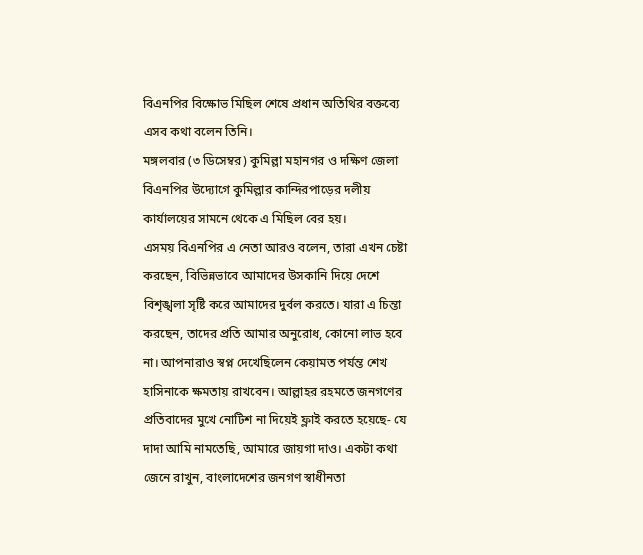বিএনপির বিক্ষোভ মিছিল শেষে প্রধান অতিথির বক্তব্যে এসব কথা বলেন তিনি।
মঙ্গলবার (৩ ডিসেম্বর) কুমিল্লা মহানগর ও দক্ষিণ জেলা বিএনপির উদ্যোগে কুমিল্লার কান্দিরপাড়ের দলীয় কার্যালয়ের সামনে থেকে এ মিছিল বের হয়।
এসময় বিএনপির এ নেতা আরও বলেন, তারা এখন চেষ্টা করছেন, বিভিন্নভাবে আমাদের উসকানি দিয়ে দেশে বিশৃঙ্খলা সৃষ্টি করে আমাদের দুর্বল করতে। যারা এ চিন্তা করছেন, তাদের প্রতি আমার অনুরোধ, কোনো লাভ হবে না। আপনারাও স্বপ্ন দেখেছিলেন কেয়ামত পর্যন্ত শেখ হাসিনাকে ক্ষমতায় রাখবেন। আল্লাহর রহমতে জনগণের প্রতিবাদের মুখে নোটিশ না দিয়েই ফ্লাই করতে হয়েছে- যে দাদা আমি নামতেছি, আমারে জায়গা দাও। একটা কথা জেনে রাখুন, বাংলাদেশের জনগণ স্বাধীনতা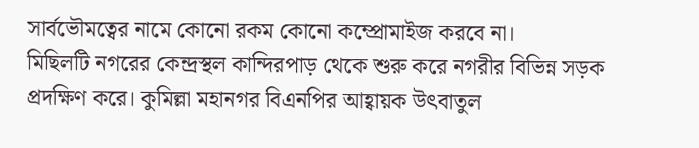সার্বভৌমত্বের নামে কোনো রকম কোনো কম্প্রোমাইজ করবে না।
মিছিলটি নগরের কেন্দ্রস্থল কান্দিরপাড় থেকে শুরু করে নগরীর বিভিন্ন সড়ক প্রদক্ষিণ করে। কুমিল্লা মহানগর বিএনপির আহ্বায়ক উৎবাতুল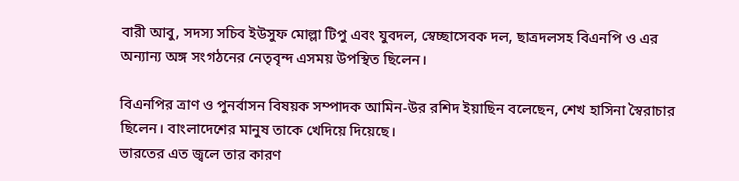বারী আবু, সদস্য সচিব ইউসুফ মোল্লা টিপু এবং যুবদল, স্বেচ্ছাসেবক দল, ছাত্রদলসহ বিএনপি ও এর অন্যান্য অঙ্গ সংগঠনের নেতৃবৃন্দ এসময় উপস্থিত ছিলেন।

বিএনপির ত্রাণ ও পুনর্বাসন বিষয়ক সম্পাদক আমিন-উর রশিদ ইয়াছিন বলেছেন, শেখ হাসিনা স্বৈরাচার ছিলেন। বাংলাদেশের মানুষ তাকে খেদিয়ে দিয়েছে।
ভারতের এত জ্বলে তার কারণ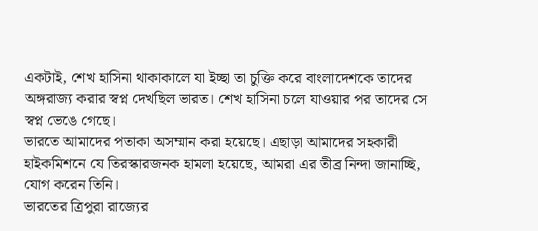একটাই, শেখ হাসিনা থাকাকালে যা ইচ্ছা তা চুক্তি করে বাংলাদেশকে তাদের অঙ্গরাজ্য করার স্বপ্ন দেখছিল ভারত। শেখ হাসিনা চলে যাওয়ার পর তাদের সে স্বপ্ন ভেঙে গেছে।
ভারতে আমাদের পতাকা অসম্মান করা হয়েছে। এছাড়া আমাদের সহকারী হাইকমিশনে যে তিরস্কারজনক হামলা হয়েছে, আমরা এর তীব্র নিন্দা জানাচ্ছি, যোগ করেন তিনি।
ভারতের ত্রিপুরা রাজ্যের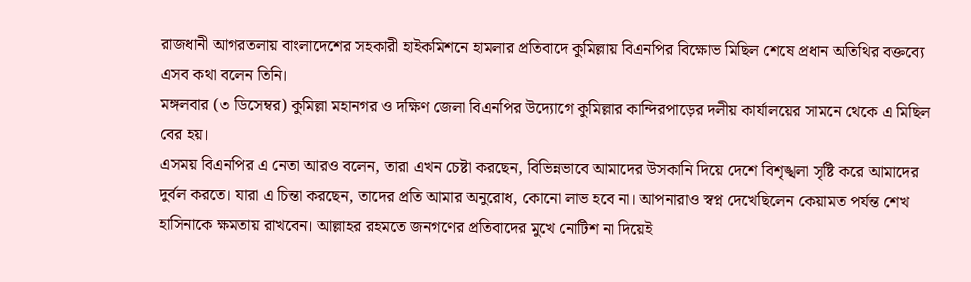রাজধানী আগরতলায় বাংলাদেশের সহকারী হাইকমিশনে হামলার প্রতিবাদে কুমিল্লায় বিএনপির বিক্ষোভ মিছিল শেষে প্রধান অতিথির বক্তব্যে এসব কথা বলেন তিনি।
মঙ্গলবার (৩ ডিসেম্বর) কুমিল্লা মহানগর ও দক্ষিণ জেলা বিএনপির উদ্যোগে কুমিল্লার কান্দিরপাড়ের দলীয় কার্যালয়ের সামনে থেকে এ মিছিল বের হয়।
এসময় বিএনপির এ নেতা আরও বলেন, তারা এখন চেষ্টা করছেন, বিভিন্নভাবে আমাদের উসকানি দিয়ে দেশে বিশৃঙ্খলা সৃষ্টি করে আমাদের দুর্বল করতে। যারা এ চিন্তা করছেন, তাদের প্রতি আমার অনুরোধ, কোনো লাভ হবে না। আপনারাও স্বপ্ন দেখেছিলেন কেয়ামত পর্যন্ত শেখ হাসিনাকে ক্ষমতায় রাখবেন। আল্লাহর রহমতে জনগণের প্রতিবাদের মুখে নোটিশ না দিয়েই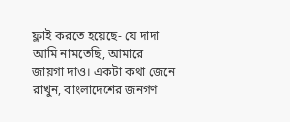ফ্লাই করতে হয়েছে- যে দাদা আমি নামতেছি, আমারে জায়গা দাও। একটা কথা জেনে রাখুন, বাংলাদেশের জনগণ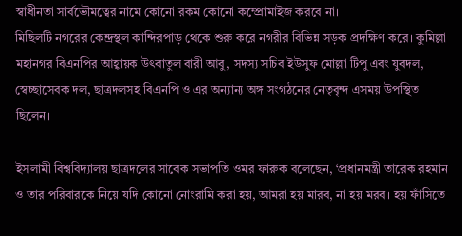স্বাধীনতা সার্বভৌমত্বের নামে কোনো রকম কোনো কম্প্রোমাইজ করবে না।
মিছিলটি নগরের কেন্দ্রস্থল কান্দিরপাড় থেকে শুরু করে নগরীর বিভিন্ন সড়ক প্রদক্ষিণ করে। কুমিল্লা মহানগর বিএনপির আহ্বায়ক উৎবাতুল বারী আবু, সদস্য সচিব ইউসুফ মোল্লা টিপু এবং যুবদল, স্বেচ্ছাসেবক দল, ছাত্রদলসহ বিএনপি ও এর অন্যান্য অঙ্গ সংগঠনের নেতৃবৃন্দ এসময় উপস্থিত ছিলেন।

ইসলামী বিশ্ববিদ্যালয় ছাত্রদলের সাবেক সভাপতি ওমর ফারুক বলেছেন, ‘প্রধানমন্ত্রী তারেক রহমান ও তার পরিবারকে নিয়ে যদি কোনো নোংরামি করা হয়, আমরা হয় মারব, না হয় মরব। হয় ফাঁসিতে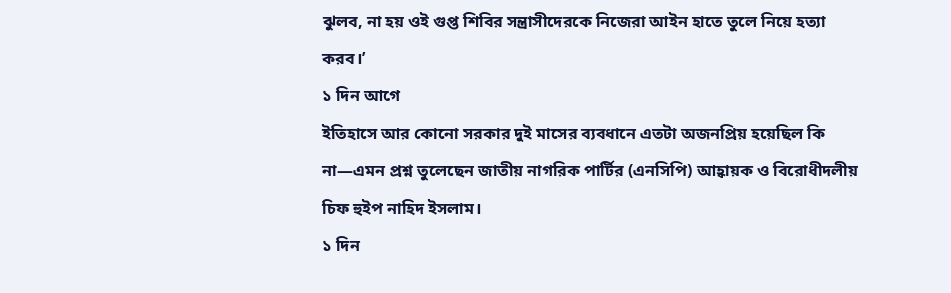ঝুলব, না হয় ওই গুপ্ত শিবির সন্ত্রাসীদেরকে নিজেরা আইন হাতে তুলে নিয়ে হত্যা করব।’
১ দিন আগে
ইতিহাসে আর কোনো সরকার দুই মাসের ব্যবধানে এতটা অজনপ্রিয় হয়েছিল কি না—এমন প্রশ্ন তুলেছেন জাতীয় নাগরিক পার্টির (এনসিপি) আহ্বায়ক ও বিরোধীদলীয় চিফ হুইপ নাহিদ ইসলাম।
১ দিন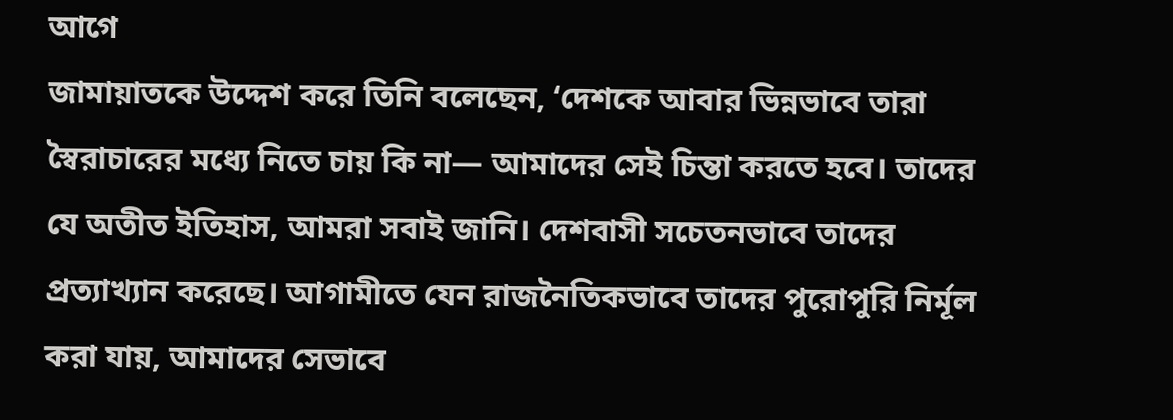আগে
জামায়াতকে উদ্দেশ করে তিনি বলেছেন, ‘দেশকে আবার ভিন্নভাবে তারা স্বৈরাচারের মধ্যে নিতে চায় কি না— আমাদের সেই চিন্তা করতে হবে। তাদের যে অতীত ইতিহাস, আমরা সবাই জানি। দেশবাসী সচেতনভাবে তাদের প্রত্যাখ্যান করেছে। আগামীতে যেন রাজনৈতিকভাবে তাদের পুরোপুরি নির্মূল করা যায়, আমাদের সেভাবে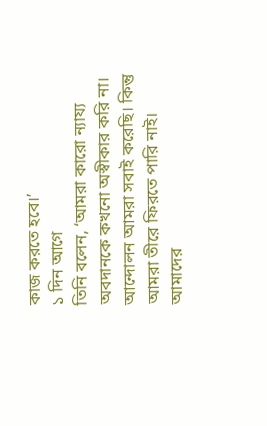কাজ করতে হবে।’
১ দিন আগে
তিনি বলেন, ‘আমরা কারো ন্যায্য অবদানকে কখনো অস্বীকার করি না। আন্দোলন আমরা সবাই করেছি। কিন্তু আমরা তীরে ফিরতে পারি নাই। আমাদের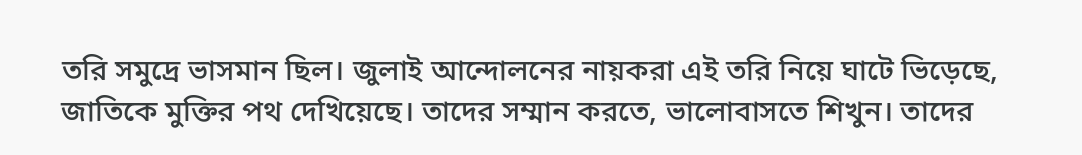তরি সমুদ্রে ভাসমান ছিল। জুলাই আন্দোলনের নায়করা এই তরি নিয়ে ঘাটে ভিড়েছে, জাতিকে মুক্তির পথ দেখিয়েছে। তাদের সম্মান করতে, ভালোবাসতে শিখুন। তাদের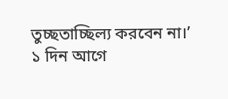তুচ্ছতাচ্ছিল্য করবেন না।’
১ দিন আগে